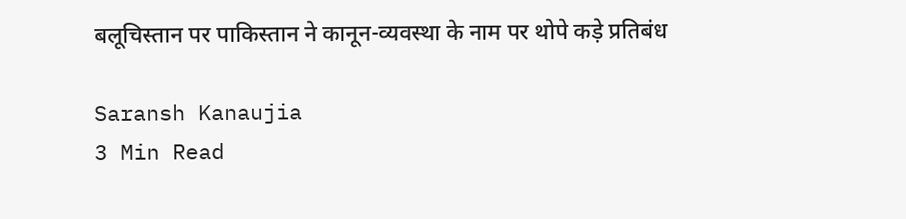बलूचिस्तान पर पाकिस्तान ने कानून-व्यवस्था के नाम पर थोपे कड़े प्रतिबंध

Saransh Kanaujia
3 Min Read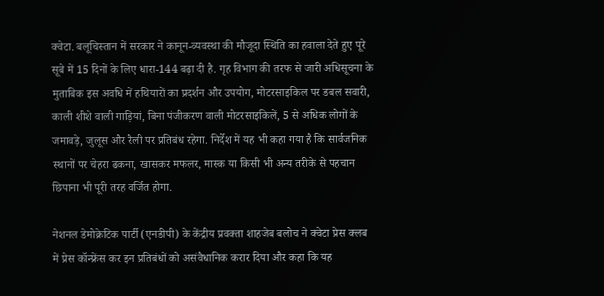क्वेटा. बलूचिस्तान में सरकार ने कानून-व्यवस्था की मौजूदा स्थिति का हवाला देते हुए पूरे सूबे में 15 दिनों के लिए धारा-144 बढ़ा दी है. गृह विभाग की तरफ से जारी अधिसूचना के मुताबिक इस अवधि में हथियारों का प्रदर्शन और उपयोग, मोटरसाइकिल पर डबल सवारी, काली शीशे वाली गाड़ियां, बिना पंजीकरण वाली मोटरसाइकिलें, 5 से अधिक लोगों के जमावड़े, जुलूस और रैली पर प्रतिबंध रहेगा. निर्देश में यह भी कहा गया है कि सार्वजनिक स्थानों पर चेहरा ढकना, खासकर मफलर, मास्क या किसी भी अन्य तरीके से पहचान छिपाना भी पूरी तरह वर्जित होगा.

नेशनल डेमोक्रेटिक पार्टी (एनडीपी) के केंद्रीय प्रवक्ता शाहजेब बलोच ने क्वेटा प्रेस क्लब में प्रेस कॉन्फ्रेंस कर इन प्रतिबंधों को असंवैधानिक करार दिया और कहा कि यह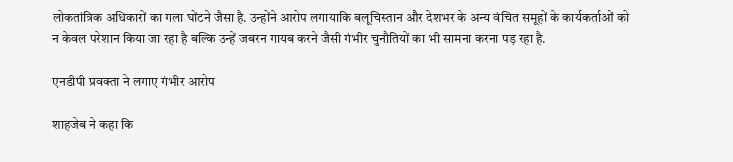लोकतांत्रिक अधिकारों का गला घोंटने जैसा है. उन्होंने आरोप लगायाकि बलूचिस्तान और देशभर के अन्य वंचित समूहों के कार्यकर्ताओं को न केवल परेशान किया जा रहा है बल्कि उन्हें जबरन गायब करने जैसी गंभीर चुनौतियों का भी सामना करना पड़ रहा है.

एनडीपी प्रवक्ता ने लगाए गंभीर आरोप

शाहजेब ने कहा कि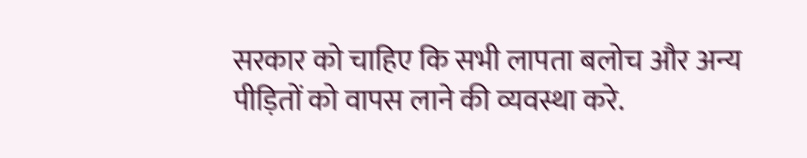सरकार को चाहिए कि सभी लापता बलोच और अन्य पीड़ितों को वापस लाने की व्यवस्था करे.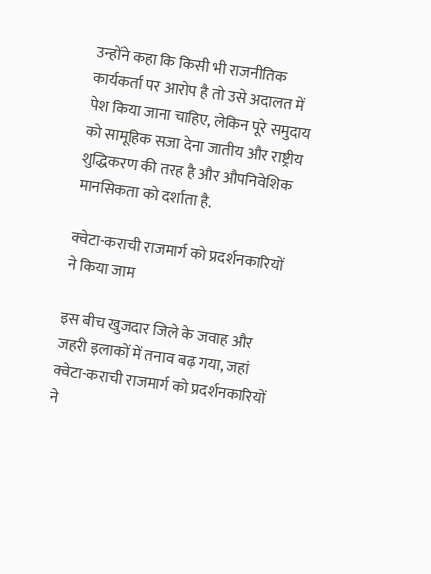उन्होंने कहा कि किसी भी राजनीतिक कार्यकर्ता पर आरोप है तो उसे अदालत में पेश किया जाना चाहिए, लेकिन पूरे समुदाय को सामूहिक सजा देना जातीय और राष्ट्रीय शुद्धिकरण की तरह है और औपनिवेशिक मानसिकता को दर्शाता है.

क्वेटा-कराची राजमार्ग को प्रदर्शनकारियों ने किया जाम

इस बीच खुजदार जिले के जवाह और जहरी इलाकों में तनाव बढ़ गया, जहां क्वेटा-कराची राजमार्ग को प्रदर्शनकारियों ने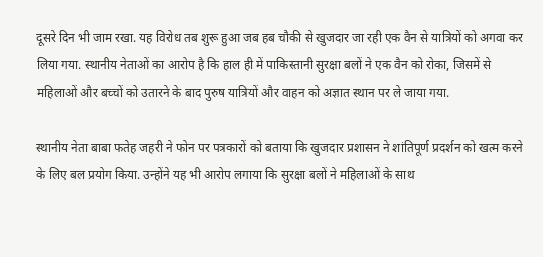दूसरे दिन भी जाम रखा. यह विरोध तब शुरू हुआ जब हब चौकी से खुजदार जा रही एक वैन से यात्रियों को अगवा कर लिया गया. स्थानीय नेताओं का आरोप है कि हाल ही में पाकिस्तानी सुरक्षा बलों ने एक वैन को रोका, जिसमें से महिलाओं और बच्चों को उतारने के बाद पुरुष यात्रियों और वाहन को अज्ञात स्थान पर ले जाया गया.

स्थानीय नेता बाबा फतेह जहरी ने फोन पर पत्रकारों को बताया कि खुजदार प्रशासन ने शांतिपूर्ण प्रदर्शन को खत्म करने के लिए बल प्रयोग किया. उन्होंने यह भी आरोप लगाया कि सुरक्षा बलों ने महिलाओं के साथ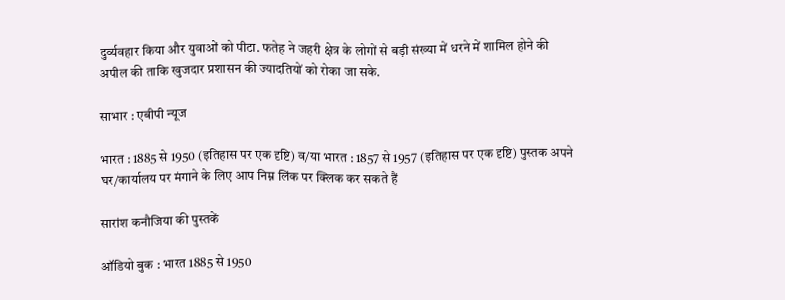दुर्व्यवहार किया और युवाओं को पीटा. फतेह ने जहरी क्षेत्र के लोगों से बड़ी संख्या में धरने में शामिल होने की अपील की ताकि खुजदार प्रशासन की ज्यादतियों को रोका जा सके.

साभार : एबीपी न्यूज

भारत : 1885 से 1950 (इतिहास पर एक दृष्टि) व/या भारत : 1857 से 1957 (इतिहास पर एक दृष्टि) पुस्तक अपने घर/कार्यालय पर मंगाने के लिए आप निम्न लिंक पर क्लिक कर सकते हैं

सारांश कनौजिया की पुस्तकें

ऑडियो बुक : भारत 1885 से 1950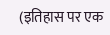(इतिहास पर एक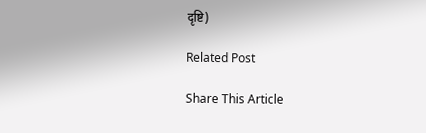दृष्टि)

Related Post

Share This Article